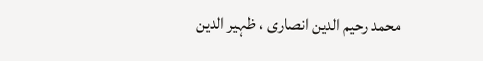محمد رحیم الدین انصاری ، ظہیر الدین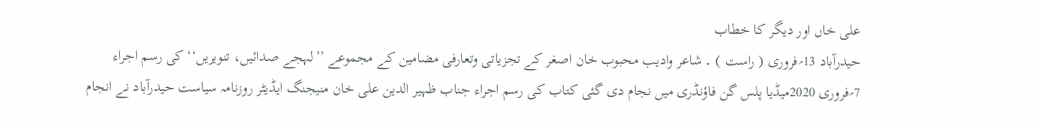علی خاں اور دیگر کا خطاب
حیدرآباد 13؍فروری ( راست ) ۔ شاعر وادیب محبوب خان اصغر کے تجزیاتی وتعارفی مضامین کے مجموعے ’’لہجے صدائیں، تنویریں‘‘ کی رسم اجراء 7؍فروری 2020میڈیا پلس گن فاؤنڈری میں نجام دی گئی کتاب کی رسم اجراء جناب ظہیر الدین علی خان منیجنگ ایڈیٹر روزنامہ سیاست حیدرآباد نے انجام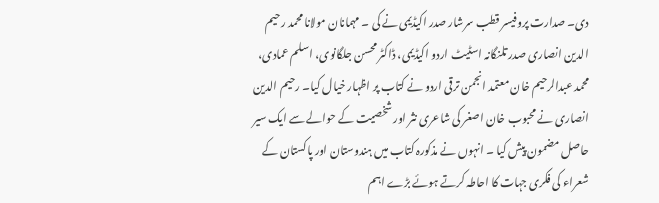دی۔ صدارت پروفیسر قطب سرشار صدر اکیڈیمی نے کی ۔ مہمانان مولانا محمد رحیم الدین انصاری صدر تلنگانہ اسٹیٹ اردو اکیڈیمی، ڈاکٹر محسن جلگانوی، اسلم عمادی، محمد عبدالرحیم خان معتمد انجمن ترقی اردو نے کتاب پر اظہار خیال کیا۔ رحیم الدین انصاری نے محبوب خان اصغر کی شاعری نثر اور شخصیت کے حوالے سے ایک سیر حاصل مضمون پیش کیا ۔ انہوں نے مذکورہ کتاب میں ہندوستان اور پاکستان کے شعراء کی فکری جہات کا احاطہ کرتے ہوئے بڑے اہم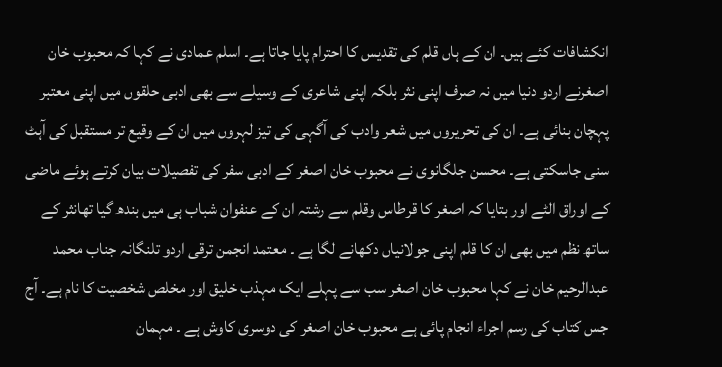انکشافات کئے ہیں۔ ان کے ہاں قلم کی تقدیس کا احترام پایا جاتا ہے۔ اسلم عمادی نے کہا کہ محبوب خان اصغرنے اردو دنیا میں نہ صرف اپنی نثر بلکہ اپنی شاعری کے وسیلے سے بھی ادبی حلقوں میں اپنی معتبر پہچان بنائی ہے۔ ان کی تحریروں میں شعر وادب کی آگہی کی تیز لہروں میں ان کے وقیع تر مستقبل کی آہٹ سنی جاسکتی ہے۔ محسن جلگانوی نے محبوب خان اصغر کے ادبی سفر کی تفصیلات بیان کرتے ہوئے ماضی کے اوراق الٹے اور بتایا کہ اصغر کا قرطاس وقلم سے رشتہ ان کے عنفوان شباب ہی میں بندھ گیا تھانثر کے ساتھ نظم میں بھی ان کا قلم اپنی جولانیاں دکھانے لگا ہے ۔ معتمد انجمن ترقی اردو تلنگانہ جناب محمد عبدالرحیم خان نے کہا محبوب خان اصغر سب سے پہلے ایک مہذب خلیق اور مخلص شخصیت کا نام ہے۔ آج جس کتاب کی رسم اجراء انجام پائی ہے محبوب خان اصغر کی دوسری کاوش ہے ۔ مہمان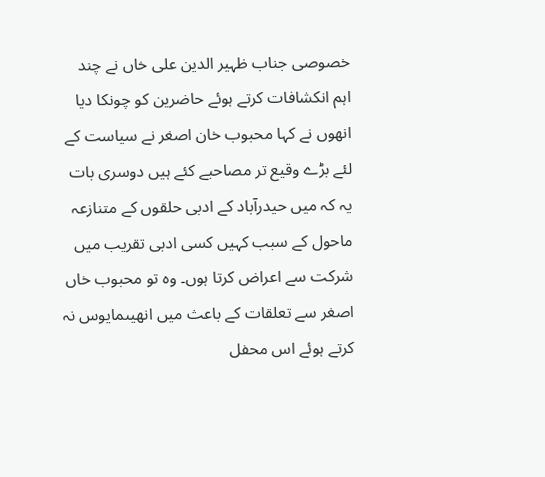خصوصی جناب ظہیر الدین علی خاں نے چند اہم انکشافات کرتے ہوئے حاضرین کو چونکا دیا انھوں نے کہا محبوب خان اصغر نے سیاست کے لئے بڑے وقیع تر مصاحبے کئے ہیں دوسری بات یہ کہ میں حیدرآباد کے ادبی حلقوں کے متنازعہ ماحول کے سبب کہیں کسی ادبی تقریب میں شرکت سے اعراض کرتا ہوں۔ وہ تو محبوب خاں اصغر سے تعلقات کے باعث میں انھیںمایوس نہ کرتے ہوئے اس محفل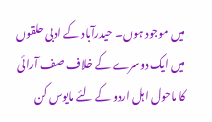میں موجود ہوں۔ حیدرآباد کے ادبی حلقوں میں ایک دوسرے کے خلاف صف آرائی کا ماحول اہل اردو کے لئے مایوس کن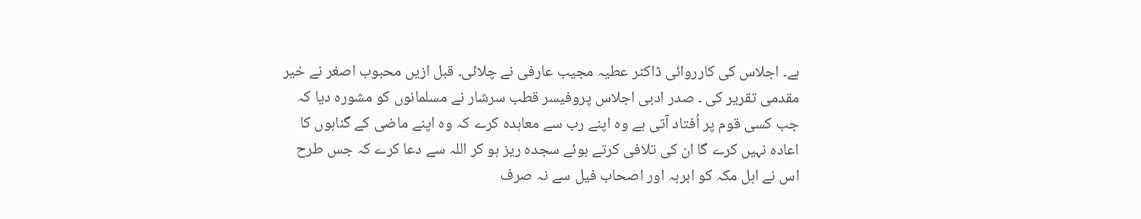ہے۔ اجلاس کی کارروائی ڈاکٹر عطیہ مجیب عارفی نے چلائی۔ قبل ازیں محبوب اصغر نے خیر مقدمی تقریر کی ۔ صدر ادبی اجلاس پروفیسر قطب سرشار نے مسلمانوں کو مشورہ دیا کہ جب کسی قوم پر اُفتاد آتی ہے وہ اپنے رب سے معاہدہ کرے کہ وہ اپنے ماضی کے گناہوں کا اعادہ نہیں کرے گا ان کی تلافی کرتے ہوئے سجدہ ریز ہو کر اللہ سے دعا کرے کہ جس طرح اس نے اہل مکہ کو ابرہہ اور اصحاب فیل سے نہ صرف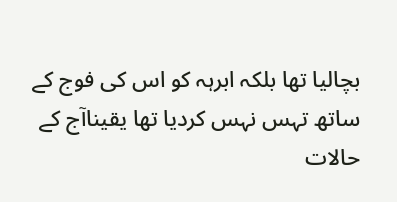بچالیا تھا بلکہ ابرہہ کو اس کی فوج کے ساتھ تہس نہس کردیا تھا یقیناآج کے حالات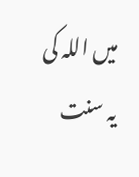میں اللہ کی یہ سنت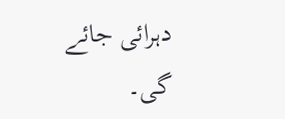دہرائی جائے گی۔